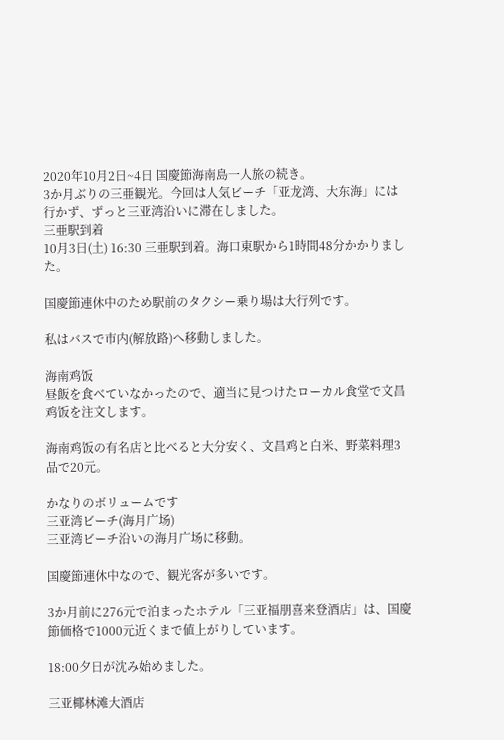2020年10月2日~4日 国慶節海南島一人旅の続き。
3か月ぶりの三亜観光。今回は人気ビーチ「亚龙湾、大东海」には行かず、ずっと三亚湾沿いに滞在しました。
三亜駅到着
10月3日(土) 16:30 三亜駅到着。海口東駅から1時間48分かかりました。

国慶節連休中のため駅前のタクシー乗り場は大行列です。

私はバスで市内(解放路)へ移動しました。

海南鸡饭
昼飯を食べていなかったので、適当に見つけたローカル食堂で文昌鸡饭を注文します。

海南鸡饭の有名店と比べると大分安く、文昌鸡と白米、野菜料理3品で20元。

かなりのボリュームです
三亚湾ビーチ(海月广场)
三亚湾ビーチ沿いの海月广场に移動。

国慶節連休中なので、観光客が多いです。

3か月前に276元で泊まったホテル「三亚福朋喜来登酒店」は、国慶節価格で1000元近くまで値上がりしています。

18:00夕日が沈み始めました。

三亚椰林滩大酒店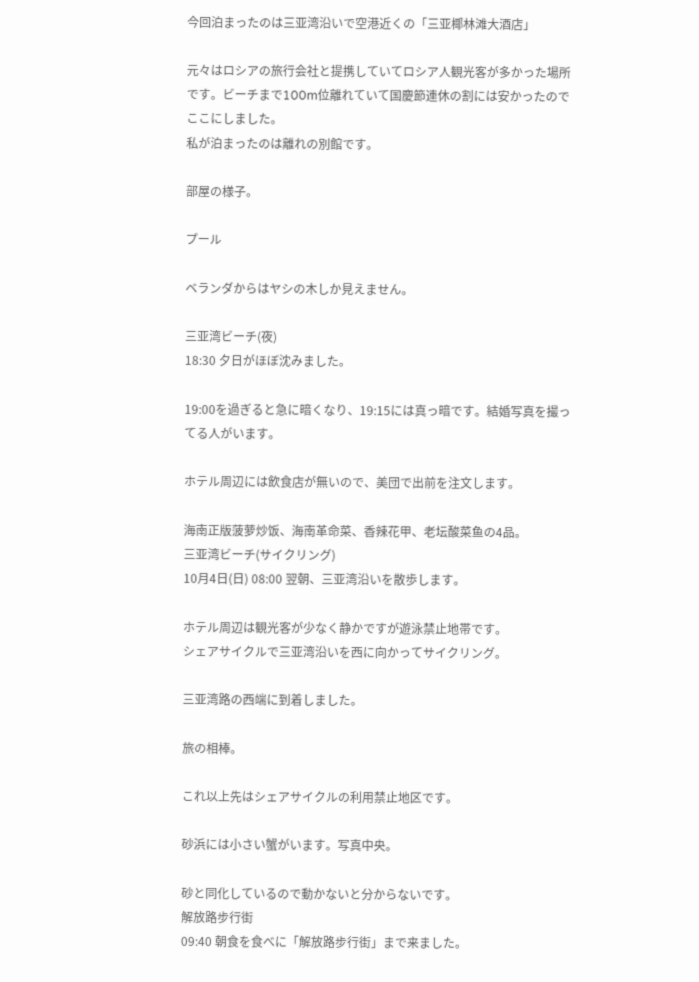今回泊まったのは三亚湾沿いで空港近くの「三亚椰林滩大酒店」

元々はロシアの旅行会社と提携していてロシア人観光客が多かった場所です。ビーチまで100m位離れていて国慶節連休の割には安かったのでここにしました。
私が泊まったのは離れの別館です。

部屋の様子。

プール

ベランダからはヤシの木しか見えません。

三亚湾ビーチ(夜)
18:30 夕日がほぼ沈みました。

19:00を過ぎると急に暗くなり、19:15には真っ暗です。結婚写真を撮ってる人がいます。

ホテル周辺には飲食店が無いので、美団で出前を注文します。

海南正版菠萝炒饭、海南革命菜、香辣花甲、老坛酸菜鱼の4品。
三亚湾ビーチ(サイクリング)
10月4日(日) 08:00 翌朝、三亚湾沿いを散歩します。

ホテル周辺は観光客が少なく静かですが遊泳禁止地帯です。
シェアサイクルで三亚湾沿いを西に向かってサイクリング。

三亚湾路の西端に到着しました。

旅の相棒。

これ以上先はシェアサイクルの利用禁止地区です。

砂浜には小さい蟹がいます。写真中央。

砂と同化しているので動かないと分からないです。
解放路步行街
09:40 朝食を食べに「解放路步行街」まで来ました。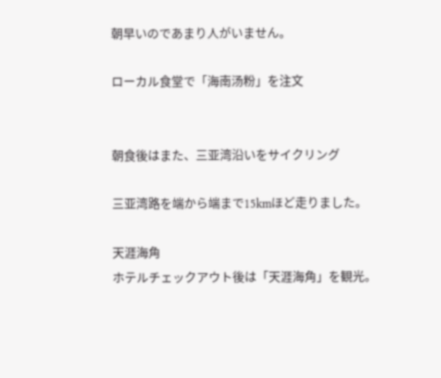朝早いのであまり人がいません。

ローカル食堂で「海南汤粉」を注文


朝食後はまた、三亚湾沿いをサイクリング

三亚湾路を端から端まで15kmほど走りました。

天涯海角
ホテルチェックアウト後は「天涯海角」を観光。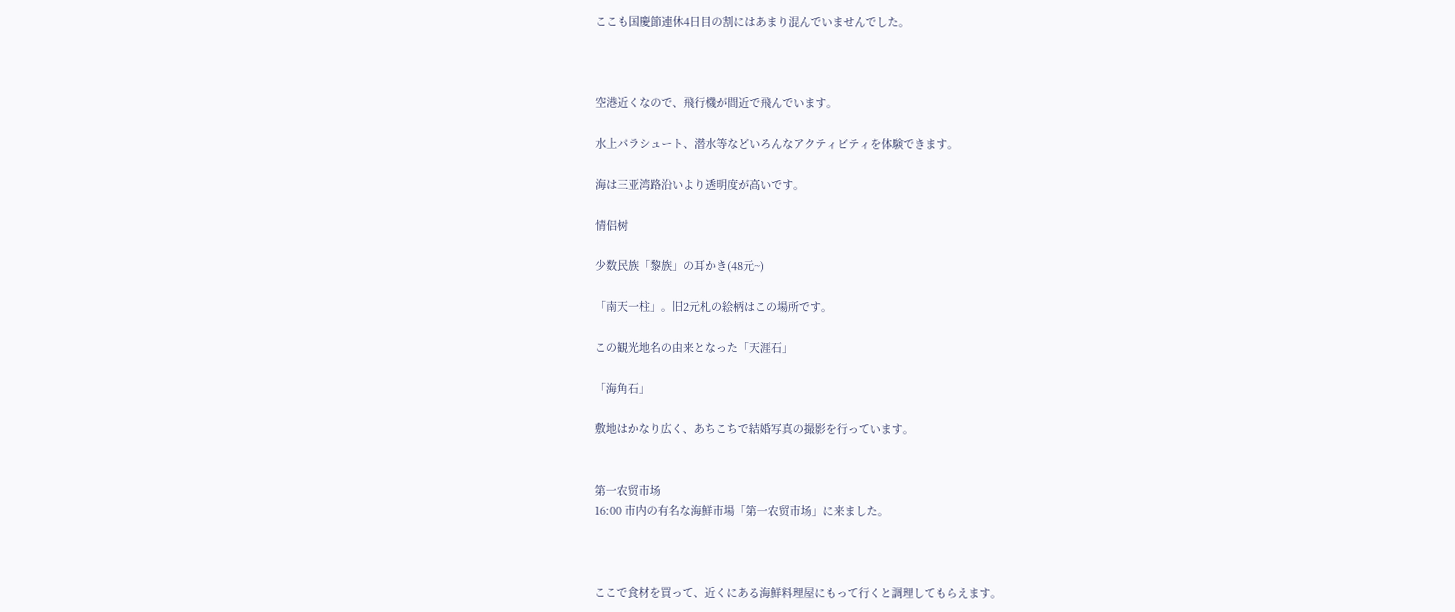ここも国慶節連休4日目の割にはあまり混んでいませんでした。



空港近くなので、飛行機が間近で飛んでいます。

水上パラシュート、潜水等などいろんなアクティビティを体験できます。

海は三亚湾路沿いより透明度が高いです。

情侣树

少数民族「黎族」の耳かき(48元~)

「南天一柱」。旧2元札の絵柄はこの場所です。

この観光地名の由来となった「天涯石」

「海角石」

敷地はかなり広く、あちこちで結婚写真の撮影を行っています。


第一农贸市场
16:00 市内の有名な海鮮市場「第一农贸市场」に来ました。



ここで食材を買って、近くにある海鮮料理屋にもって行くと調理してもらえます。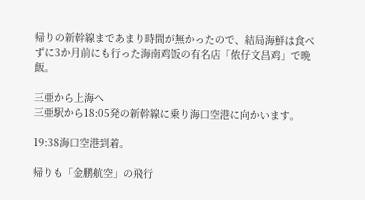帰りの新幹線まであまり時間が無かったので、結局海鮮は食べずに3か月前にも行った海南鸡饭の有名店「侬仔文昌鸡」で晩飯。

三亜から上海へ
三亜駅から18:05発の新幹線に乗り海口空港に向かいます。

19:38海口空港到着。

帰りも「金鹏航空」の飛行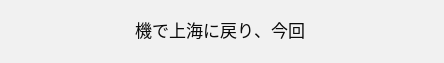機で上海に戻り、今回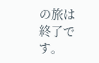の旅は終了です。